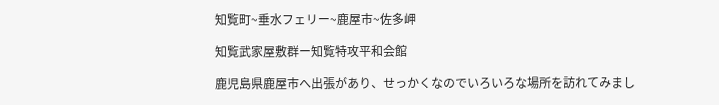知覧町~垂水フェリー~鹿屋市~佐多岬

知覧武家屋敷群ー知覧特攻平和会館

鹿児島県鹿屋市へ出張があり、せっかくなのでいろいろな場所を訪れてみまし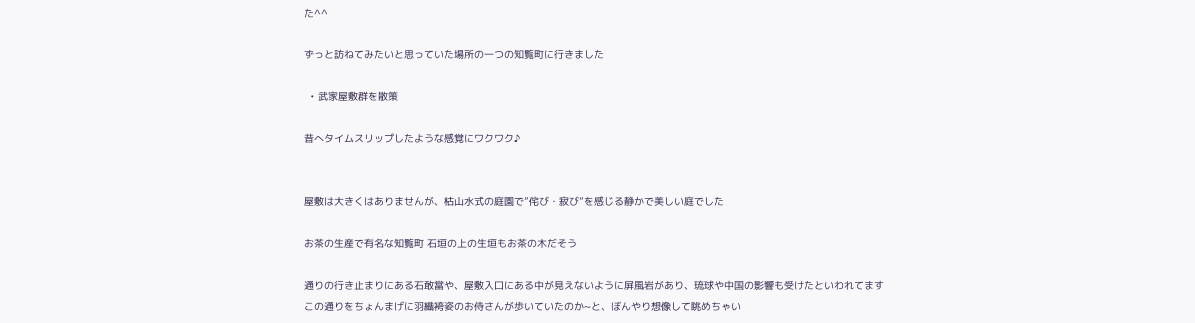た^^

ずっと訪ねてみたいと思っていた場所の一つの知覧町に行きました

  • 武家屋敷群を散策

昔へタイムスリップしたような感覚にワクワク♪


屋敷は大きくはありませんが、枯山水式の庭園で”侘び・寂び”を感じる静かで美しい庭でした

お茶の生産で有名な知覧町 石垣の上の生垣もお茶の木だそう

通りの行き止まりにある石敢當や、屋敷入口にある中が見えないように屏風岩があり、琉球や中国の影響も受けたといわれてます
この通りをちょんまげに羽織袴姿のお侍さんが歩いていたのか~と、ぼんやり想像して眺めちゃい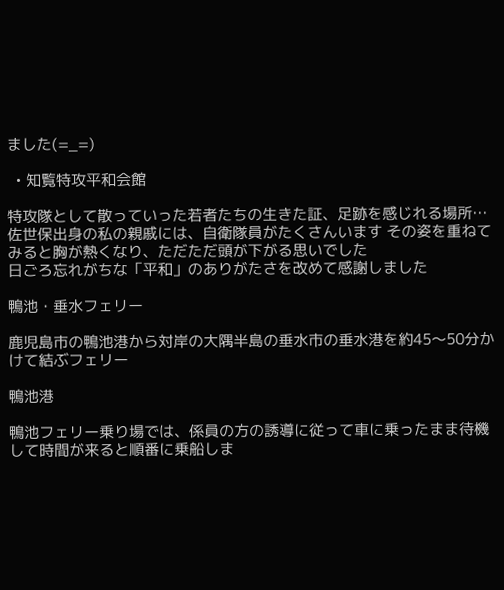ました(=_=)

  • 知覧特攻平和会館

特攻隊として散っていった若者たちの生きた証、足跡を感じれる場所…
佐世保出身の私の親戚には、自衛隊員がたくさんいます その姿を重ねてみると胸が熱くなり、ただただ頭が下がる思いでした
日ごろ忘れがちな「平和」のありがたさを改めて感謝しました

鴨池・垂水フェリー

鹿児島市の鴨池港から対岸の大隅半島の垂水市の垂水港を約45〜50分かけて結ぶフェリー

鴨池港

鴨池フェリー乗り場では、係員の方の誘導に従って車に乗ったまま待機して時間が来ると順番に乗船しま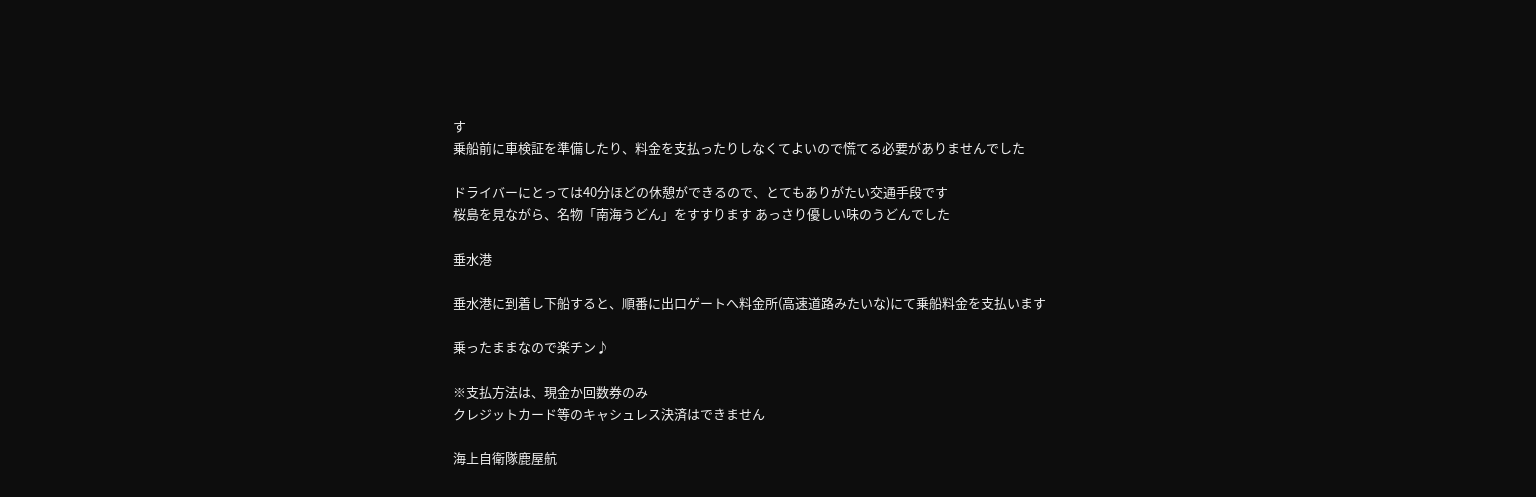す
乗船前に車検証を準備したり、料金を支払ったりしなくてよいので慌てる必要がありませんでした

ドライバーにとっては40分ほどの休憩ができるので、とてもありがたい交通手段です
桜島を見ながら、名物「南海うどん」をすすります あっさり優しい味のうどんでした

垂水港

垂水港に到着し下船すると、順番に出口ゲートへ料金所(高速道路みたいな)にて乗船料金を支払います

乗ったままなので楽チン♪

※支払方法は、現金か回数券のみ
クレジットカード等のキャシュレス決済はできません

海上自衛隊鹿屋航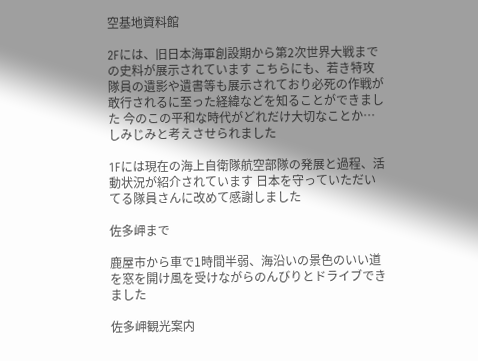空基地資料館

2Fには、旧日本海軍創設期から第2次世界大戦までの史料が展示されています こちらにも、若き特攻隊員の遺影や遺書等も展示されており必死の作戦が敢行されるに至った経緯などを知ることができました 今のこの平和な時代がどれだけ大切なことか…しみじみと考えさせられました

1Fには現在の海上自衛隊航空部隊の発展と過程、活動状況が紹介されています 日本を守っていただいてる隊員さんに改めて感謝しました

佐多岬まで

鹿屋市から車で1時間半弱、海沿いの景色のいい道を窓を開け風を受けながらのんびりとドライブできました

佐多岬観光案内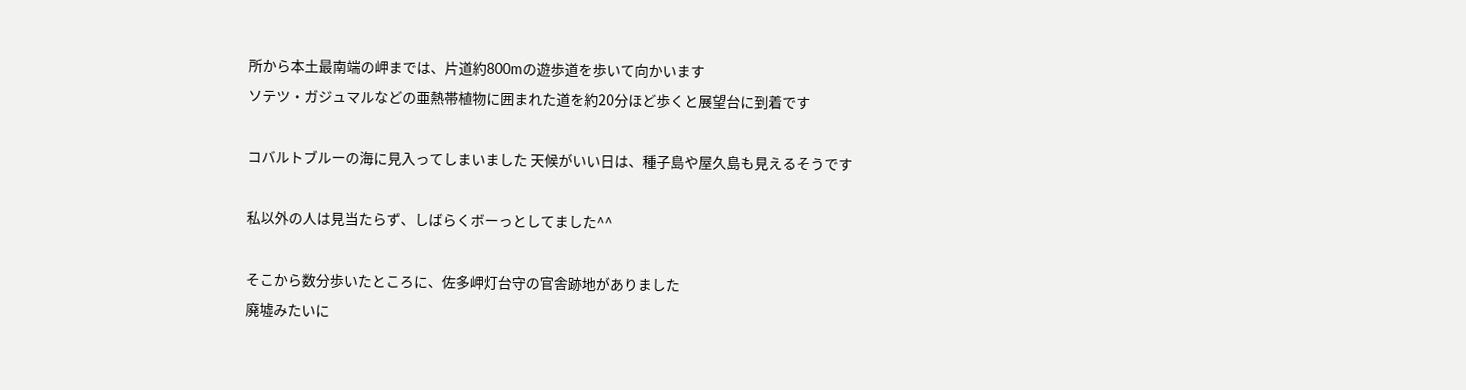所から本土最南端の岬までは、片道約800mの遊歩道を歩いて向かいます
ソテツ・ガジュマルなどの亜熱帯植物に囲まれた道を約20分ほど歩くと展望台に到着です

コバルトブルーの海に見入ってしまいました 天候がいい日は、種子島や屋久島も見えるそうです

私以外の人は見当たらず、しばらくボーっとしてました^^

そこから数分歩いたところに、佐多岬灯台守の官舎跡地がありました
廃墟みたいに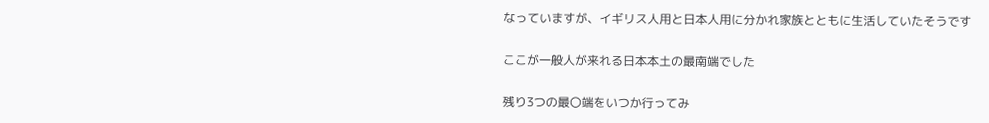なっていますが、イギリス人用と日本人用に分かれ家族とともに生活していたそうです

ここが一般人が来れる日本本土の最南端でした

残り3つの最〇端をいつか行ってみ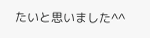たいと思いました^^